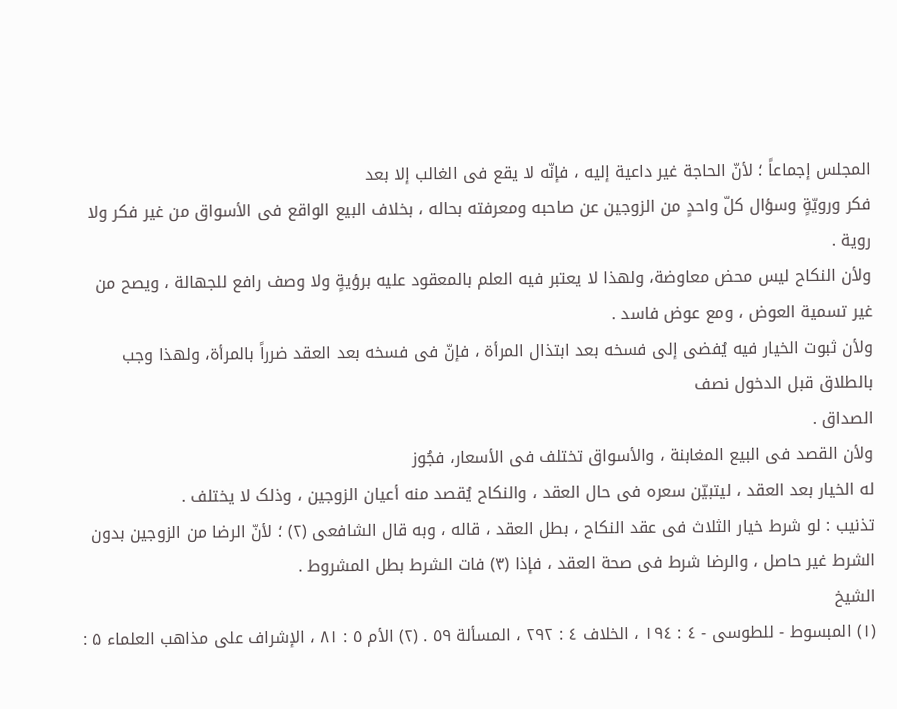المجلس إجماعاً ؛ لأنّ الحاجة غیر داعیة إلیه ، فإنّه لا یقع فی الغالب إلا بعد
فکر ورویّةٍ وسؤال کلّ واحدٍ من الزوجین عن صاحبه ومعرفته بحاله ، بخلاف البیع الواقع فی الأسواق من غیر فکر ولا رویة .
ولأن النکاح لیس محض معاوضة، ولهذا لا یعتبر فیه العلم بالمعقود علیه برؤیةٍ ولا وصف رافع للجهالة ، ویصح من غیر تسمیة العوض ، ومع عوض فاسد .
ولأن ثبوت الخیار فیه یُفضی إلى فسخه بعد ابتذال المرأة ، فإنّ فی فسخه بعد العقد ضرراً بالمرأة، ولهذا وجب بالطلاق قبل الدخول نصف
الصداق .
ولأن القصد فی البیع المغابنة ، والأسواق تختلف فی الأسعار، فجُوز
له الخیار بعد العقد ، لیتبیّن سعره فی حال العقد ، والنکاح یُقصد منه أعیان الزوجین ، وذلک لا یختلف .
تذنیب : لو شرط خیار الثلاث فی عقد النکاح ، بطل العقد ، قاله ، وبه قال الشافعی (۲) ؛ لأنّ الرضا من الزوجین بدون الشرط غیر حاصل ، والرضا شرط فی صحة العقد ، فإذا (۳) فات الشرط بطل المشروط .
الشیخ
(١) المبسوط - للطوسی - ٤ : ١٩٤ ، الخلاف ٤ : ٢٩٢ ، المسألة ٥٩ . (۲) الأم ٥ : ٨١ ، الإشراف على مذاهب العلماء ۵ :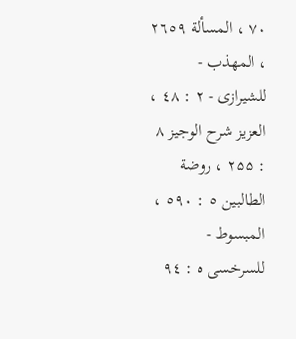۷۰ ، المسألة ٢٦٥٩ ، المهذب - للشیرازی - ۲ : ٤٨ ، العزیز شرح الوجیز ۸ : ۲۵۵ ، روضة الطالبین ٥ : ٥٩٠ ، المبسوط - للسرخسی ه : ٩٤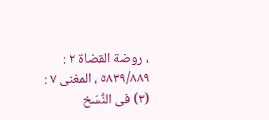، روضة القضاة ۲ : ٥٨٣٩/٨۸۹ ، المغنی ٧ :
(۳) فی النُّسَخ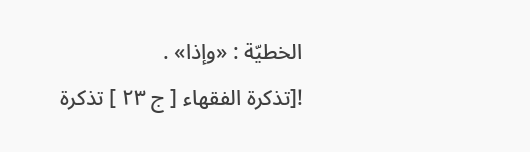الخطیّة : «وإذا» .
![تذكرة الفقهاء [ ج ٢٣ ] تذكرة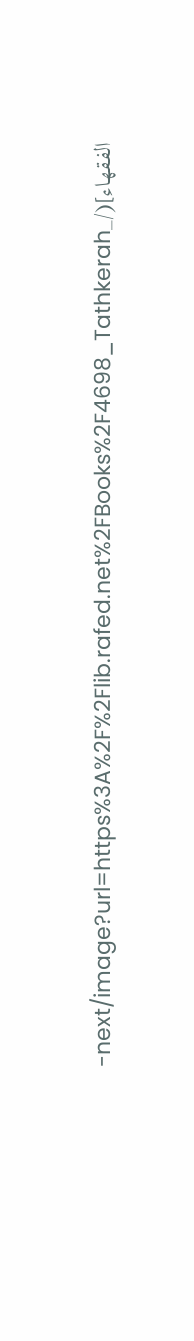الفقهاء](/_next/image?url=https%3A%2F%2Flib.rafed.net%2FBooks%2F4698_Tathkerah-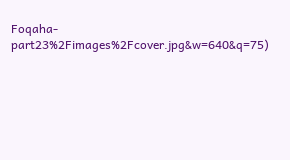Foqaha-part23%2Fimages%2Fcover.jpg&w=640&q=75)